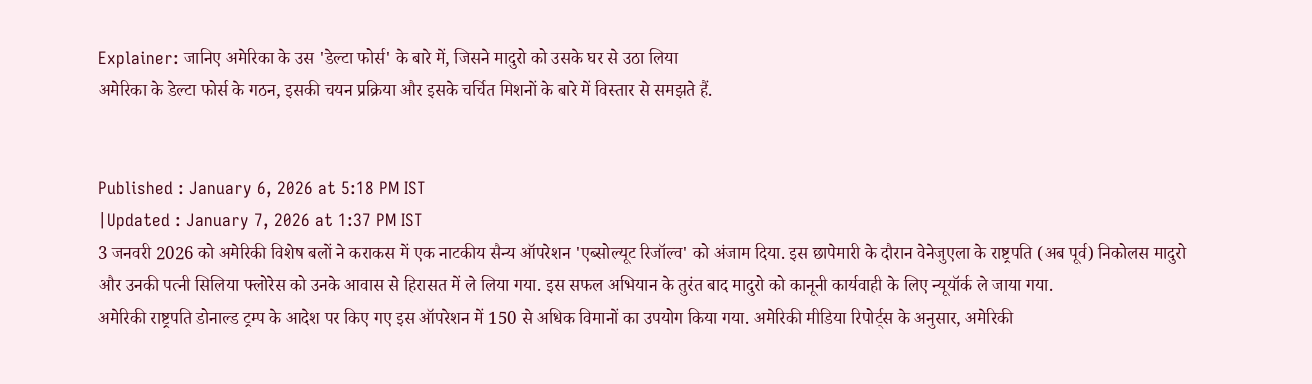Explainer: जानिए अमेरिका के उस 'डेल्टा फोर्स' के बारे में, जिसने मादुरो को उसके घर से उठा लिया
अमेरिका के डेल्टा फोर्स के गठन, इसकी चयन प्रक्रिया और इसके चर्चित मिशनों के बारे में विस्तार से समझते हैं.


Published : January 6, 2026 at 5:18 PM IST
|Updated : January 7, 2026 at 1:37 PM IST
3 जनवरी 2026 को अमेरिकी विशेष बलों ने कराकस में एक नाटकीय सैन्य ऑपरेशन 'एब्सोल्यूट रिजॉल्व' को अंजाम दिया. इस छापेमारी के दौरान वेनेजुएला के राष्ट्रपति (अब पूर्व) निकोलस मादुरो और उनकी पत्नी सिलिया फ्लोरेस को उनके आवास से हिरासत में ले लिया गया. इस सफल अभियान के तुरंत बाद मादुरो को कानूनी कार्यवाही के लिए न्यूयॉर्क ले जाया गया.
अमेरिकी राष्ट्रपति डोनाल्ड ट्रम्प के आदेश पर किए गए इस ऑपरेशन में 150 से अधिक विमानों का उपयोग किया गया. अमेरिकी मीडिया रिपोर्ट्स के अनुसार, अमेरिकी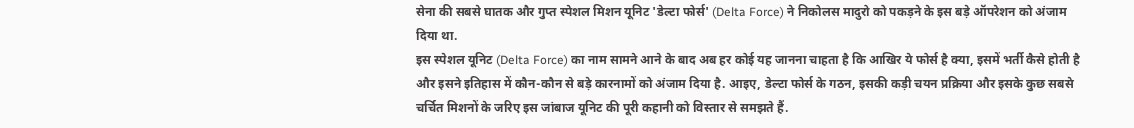सेना की सबसे घातक और गुप्त स्पेशल मिशन यूनिट 'डेल्टा फोर्स' (Delta Force) ने निकोलस मादुरो को पकड़ने के इस बड़े ऑपरेशन को अंजाम दिया था.
इस स्पेशल यूनिट (Delta Force) का नाम सामने आने के बाद अब हर कोई यह जानना चाहता है कि आखिर ये फोर्स है क्या, इसमें भर्ती कैसे होती है और इसने इतिहास में कौन-कौन से बड़े कारनामों को अंजाम दिया है. आइए, डेल्टा फोर्स के गठन, इसकी कड़ी चयन प्रक्रिया और इसके कुछ सबसे चर्चित मिशनों के जरिए इस जांबाज यूनिट की पूरी कहानी को विस्तार से समझते हैं.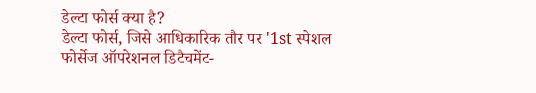डेल्टा फोर्स क्या है?
डेल्टा फोर्स, जिसे आधिकारिक तौर पर '1st स्पेशल फोर्सेज ऑपरेशनल डिटैचमेंट-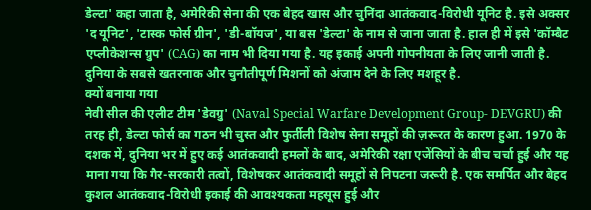डेल्टा' कहा जाता है, अमेरिकी सेना की एक बेहद खास और चुनिंदा आतंकवाद-विरोधी यूनिट है. इसे अक्सर 'द यूनिट', 'टास्क फोर्स ग्रीन', 'डी-बॉयज', या बस 'डेल्टा' के नाम से जाना जाता है. हाल ही में इसे 'कॉम्बैट एप्लीकेशन्स ग्रुप' (CAG) का नाम भी दिया गया है. यह इकाई अपनी गोपनीयता के लिए जानी जाती है. दुनिया के सबसे खतरनाक और चुनौतीपूर्ण मिशनों को अंजाम देने के लिए मशहूर है.
क्यों बनाया गया
नेवी सील की एलीट टीम 'डेवग्रु' (Naval Special Warfare Development Group- DEVGRU) की तरह ही, डेल्टा फोर्स का गठन भी चुस्त और फुर्तीली विशेष सेना समूहों की ज़रूरत के कारण हुआ. 1970 के दशक में, दुनिया भर में हुए कई आतंकवादी हमलों के बाद, अमेरिकी रक्षा एजेंसियों के बीच चर्चा हुई और यह माना गया कि गैर-सरकारी तत्वों, विशेषकर आतंकवादी समूहों से निपटना जरूरी है. एक समर्पित और बेहद कुशल आतंकवाद-विरोधी इकाई की आवश्यकता महसूस हुई और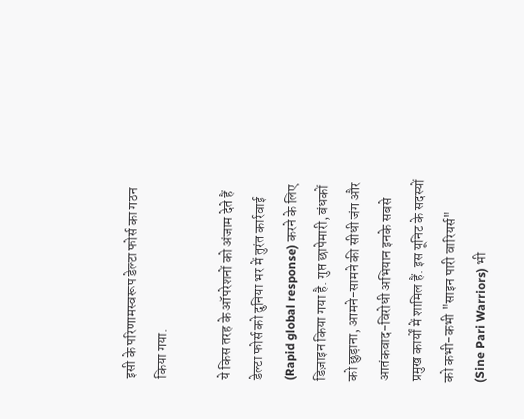इसी के परिणामस्वरूप डेल्टा फोर्स का गठन किया गया.

ये किस तरह के ऑपरेशनों को अंजाम देते हैं
डेल्टा फोर्स को दुनिया भर में तुरंत कार्रवाई (Rapid global response) करने के लिए डिज़ाइन किया गया है. गुप्त छापेमारी, बंधकों को छुड़ाना, आमने-सामने की सीधी जंग और आतंकवाद-विरोधी अभियान इनके सबसे प्रमुख कार्यों में शामिल हैं. इस यूनिट के सदस्यों को कभी-कभी "साइन पारी वारियर्स" (Sine Pari Warriors) भी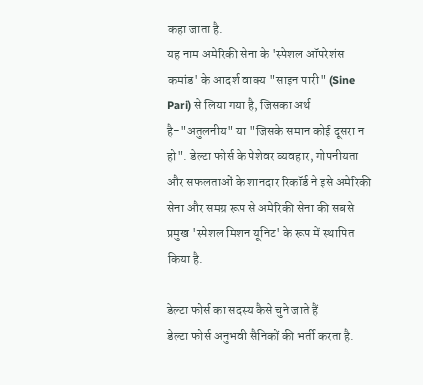कहा जाता है.
यह नाम अमेरिकी सेना के 'स्पेशल ऑपरेशंस कमांड' के आदर्श वाक्य "साइन पारी" (Sine Pari) से लिया गया है, जिसका अर्थ है-"अतुलनीय" या "जिसके समान कोई दूसरा न हो". डेल्टा फोर्स के पेशेवर व्यवहार, गोपनीयता और सफलताओं के शानदार रिकॉर्ड ने इसे अमेरिकी सेना और समग्र रूप से अमेरिकी सेना की सबसे प्रमुख 'स्पेशल मिशन यूनिट' के रूप में स्थापित किया है.

डेल्टा फोर्स का सदस्य कैसे चुने जाते हैं
डेल्टा फोर्स अनुभवी सैनिकों की भर्ती करता है.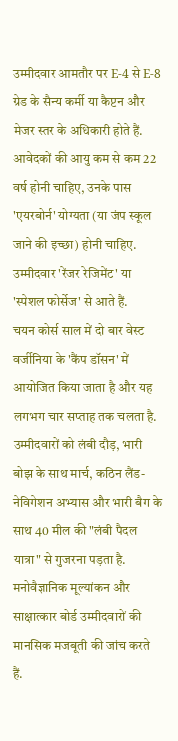उम्मीदवार आमतौर पर E-4 से E-8 ग्रेड के सैन्य कर्मी या कैप्टन और मेजर स्तर के अधिकारी होते हैं. आवेदकों की आयु कम से कम 22 वर्ष होनी चाहिए, उनके पास 'एयरबोर्न' योग्यता (या जंप स्कूल जाने की इच्छा) होनी चाहिए. उम्मीदवार 'रेंजर रेजिमेंट' या 'स्पेशल फोर्सेज' से आते हैं.
चयन कोर्स साल में दो बार वेस्ट वर्जीनिया के 'कैंप डॉसन' में आयोजित किया जाता है और यह लगभग चार सप्ताह तक चलता है. उम्मीदवारों को लंबी दौड़, भारी बोझ के साथ मार्च, कठिन लैंड-नेविगेशन अभ्यास और भारी बैग के साथ 40 मील की "लंबी पैदल यात्रा" से गुजरना पड़ता है. मनोवैज्ञानिक मूल्यांकन और साक्षात्कार बोर्ड उम्मीदवारों की मानसिक मजबूती की जांच करते हैं.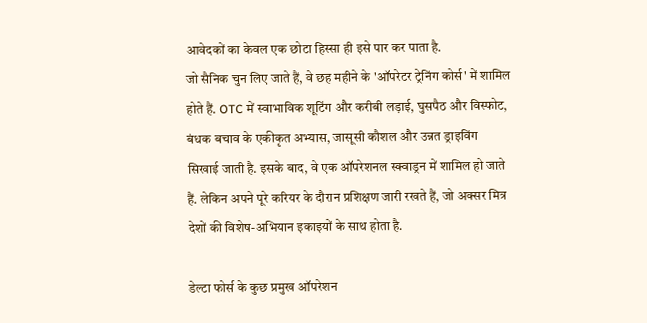आवेदकों का केवल एक छोटा हिस्सा ही इसे पार कर पाता है.
जो सैनिक चुन लिए जाते हैं, वे छह महीने के 'ऑपरेटर ट्रेनिंग कोर्स' में शामिल होते हैं. OTC में स्वाभाविक शूटिंग और करीबी लड़ाई, घुसपैठ और विस्फोट, बंधक बचाव के एकीकृत अभ्यास, जासूसी कौशल और उन्नत ड्राइविंग सिखाई जाती है. इसके बाद, वे एक ऑपरेशनल स्क्वाड्रन में शामिल हो जाते हैं. लेकिन अपने पूरे करियर के दौरान प्रशिक्षण जारी रखते हैं, जो अक्सर मित्र देशों की विशेष-अभियान इकाइयों के साथ होता है.

डेल्टा फोर्स के कुछ प्रमुख ऑपरेशन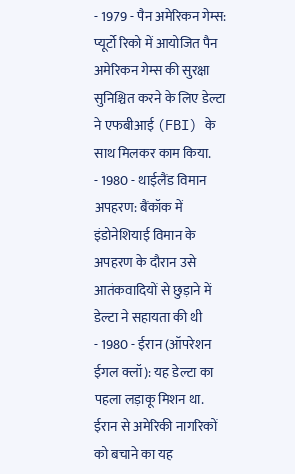- 1979 - पैन अमेरिकन गेम्स: प्यूर्टो रिको में आयोजित पैन अमेरिकन गेम्स की सुरक्षा सुनिश्चित करने के लिए डेल्टा ने एफबीआई (FBI) के साथ मिलकर काम किया.
- 1980 - थाईलैंड विमान अपहरण: बैंकॉक में इंडोनेशियाई विमान के अपहरण के दौरान उसे आतंकवादियों से छुड़ाने में डेल्टा ने सहायता की थी
- 1980 - ईरान (ऑपरेशन ईगल क्लॉ): यह डेल्टा का पहला लड़ाकू मिशन था. ईरान से अमेरिकी नागरिकों को बचाने का यह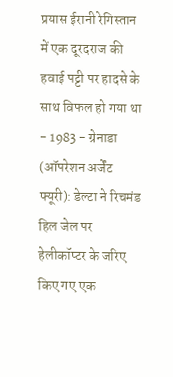प्रयास ईरानी रेगिस्तान में एक दूरदराज की हवाई पट्टी पर हादसे के साथ विफल हो गया था
- 1983 - ग्रेनाडा (ऑपरेशन अर्जेंट फ्यूरी): डेल्टा ने रिचमंड हिल जेल पर हेलीकॉप्टर के जरिए किए गए एक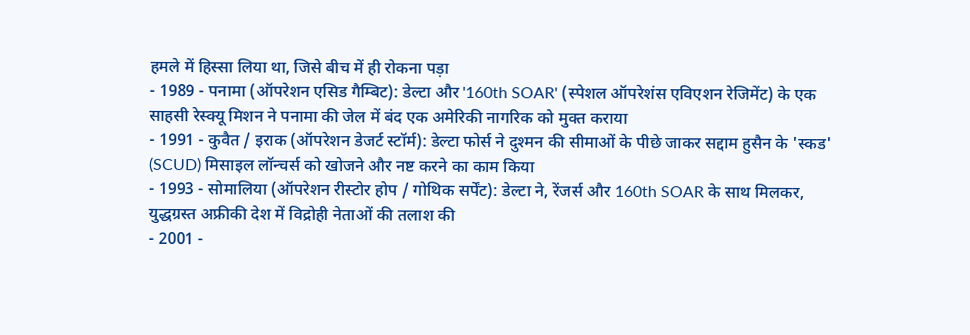हमले में हिस्सा लिया था, जिसे बीच में ही रोकना पड़ा
- 1989 - पनामा (ऑपरेशन एसिड गैम्बिट): डेल्टा और '160th SOAR' (स्पेशल ऑपरेशंस एविएशन रेजिमेंट) के एक साहसी रेस्क्यू मिशन ने पनामा की जेल में बंद एक अमेरिकी नागरिक को मुक्त कराया
- 1991 - कुवैत / इराक (ऑपरेशन डेजर्ट स्टॉर्म): डेल्टा फोर्स ने दुश्मन की सीमाओं के पीछे जाकर सद्दाम हुसैन के 'स्कड' (SCUD) मिसाइल लॉन्चर्स को खोजने और नष्ट करने का काम किया
- 1993 - सोमालिया (ऑपरेशन रीस्टोर होप / गोथिक सर्पेंट): डेल्टा ने, रेंजर्स और 160th SOAR के साथ मिलकर, युद्धग्रस्त अफ्रीकी देश में विद्रोही नेताओं की तलाश की
- 2001 -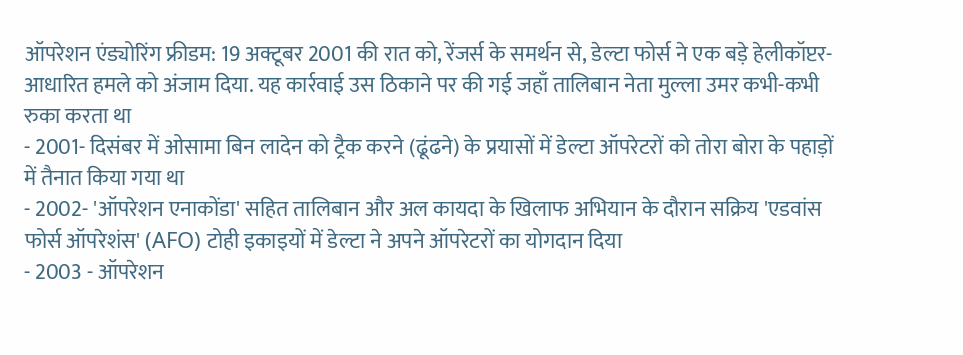ऑपरेशन एंड्योरिंग फ्रीडम: 19 अक्टूबर 2001 की रात को, रेंजर्स के समर्थन से, डेल्टा फोर्स ने एक बड़े हेलीकॉप्टर-आधारित हमले को अंजाम दिया. यह कार्रवाई उस ठिकाने पर की गई जहाँ तालिबान नेता मुल्ला उमर कभी-कभी रुका करता था
- 2001- दिसंबर में ओसामा बिन लादेन को ट्रैक करने (ढूंढने) के प्रयासों में डेल्टा ऑपरेटरों को तोरा बोरा के पहाड़ों में तैनात किया गया था
- 2002- 'ऑपरेशन एनाकोंडा' सहित तालिबान और अल कायदा के खिलाफ अभियान के दौरान सक्रिय 'एडवांस फोर्स ऑपरेशंस' (AFO) टोही इकाइयों में डेल्टा ने अपने ऑपरेटरों का योगदान दिया
- 2003 - ऑपरेशन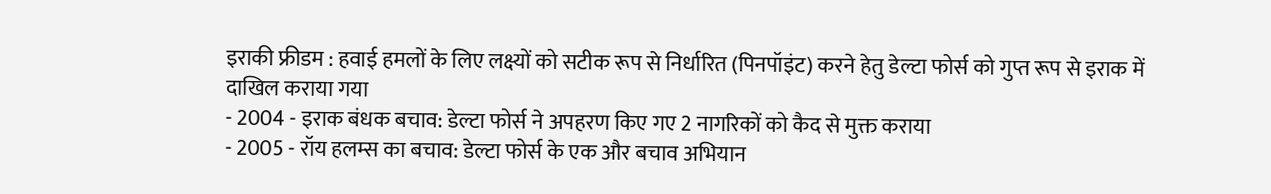इराकी फ्रीडम : हवाई हमलों के लिए लक्ष्यों को सटीक रूप से निर्धारित (पिनपॉइंट) करने हेतु डेल्टा फोर्स को गुप्त रूप से इराक में दाखिल कराया गया
- 2004 - इराक बंधक बचाव: डेल्टा फोर्स ने अपहरण किए गए 2 नागरिकों को कैद से मुक्त कराया
- 2005 - रॉय हलम्स का बचाव: डेल्टा फोर्स के एक और बचाव अभियान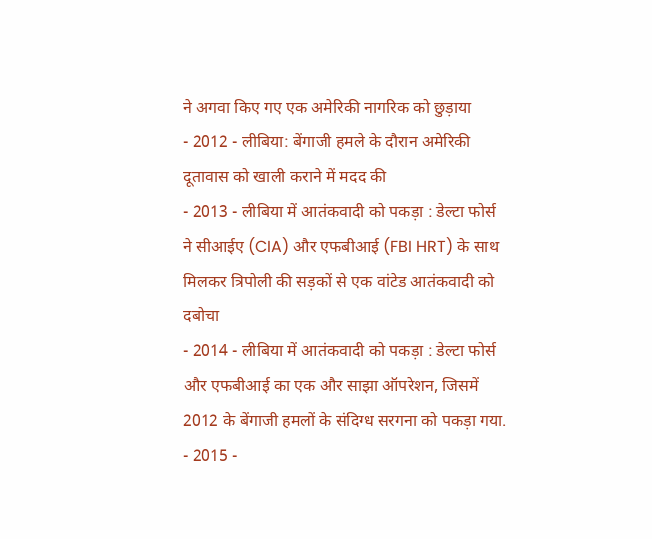ने अगवा किए गए एक अमेरिकी नागरिक को छुड़ाया
- 2012 - लीबिया: बेंगाजी हमले के दौरान अमेरिकी दूतावास को खाली कराने में मदद की
- 2013 - लीबिया में आतंकवादी को पकड़ा : डेल्टा फोर्स ने सीआईए (CIA) और एफबीआई (FBI HRT) के साथ मिलकर त्रिपोली की सड़कों से एक वांटेड आतंकवादी को दबोचा
- 2014 - लीबिया में आतंकवादी को पकड़ा : डेल्टा फोर्स और एफबीआई का एक और साझा ऑपरेशन, जिसमें 2012 के बेंगाजी हमलों के संदिग्ध सरगना को पकड़ा गया.
- 2015 -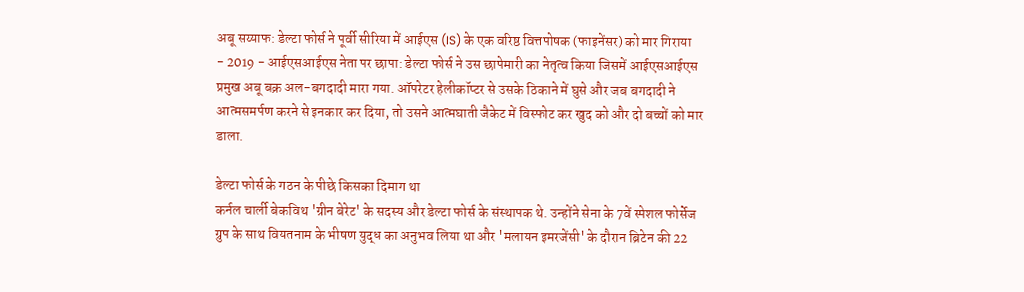अबू सय्याफ: डेल्टा फोर्स ने पूर्वी सीरिया में आईएस (IS) के एक वरिष्ठ वित्तपोषक (फाइनेंसर) को मार गिराया
- 2019 - आईएसआईएस नेता पर छापा: डेल्टा फोर्स ने उस छापेमारी का नेतृत्व किया जिसमें आईएसआईएस प्रमुख अबू बक्र अल-बगदादी मारा गया. ऑपरेटर हेलीकॉप्टर से उसके ठिकाने में घुसे और जब बगदादी ने आत्मसमर्पण करने से इनकार कर दिया, तो उसने आत्मघाती जैकेट में विस्फोट कर खुद को और दो बच्चों को मार डाला.

डेल्टा फोर्स के गठन के पीछे किसका दिमाग था
कर्नल चार्ली बेकविथ 'ग्रीन बेरेट' के सदस्य और डेल्टा फोर्स के संस्थापक थे. उन्होंने सेना के 7वें स्पेशल फोर्सेज ग्रुप के साथ वियतनाम के भीषण युद्ध का अनुभव लिया था और 'मलायन इमरजेंसी' के दौरान ब्रिटेन की 22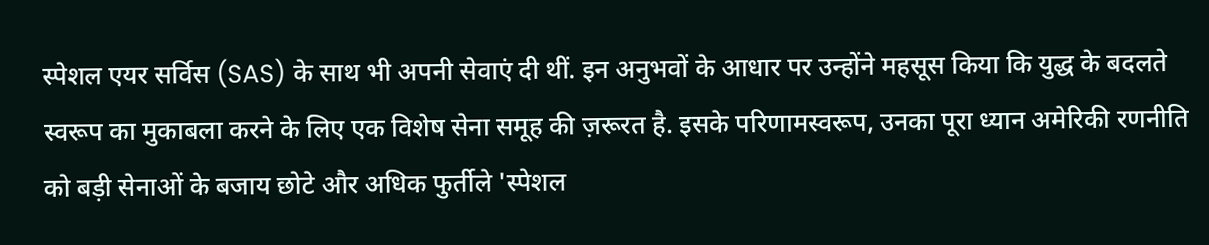स्पेशल एयर सर्विस (SAS) के साथ भी अपनी सेवाएं दी थीं. इन अनुभवों के आधार पर उन्होंने महसूस किया कि युद्ध के बदलते स्वरूप का मुकाबला करने के लिए एक विशेष सेना समूह की ज़रूरत है. इसके परिणामस्वरूप, उनका पूरा ध्यान अमेरिकी रणनीति को बड़ी सेनाओं के बजाय छोटे और अधिक फुर्तीले 'स्पेशल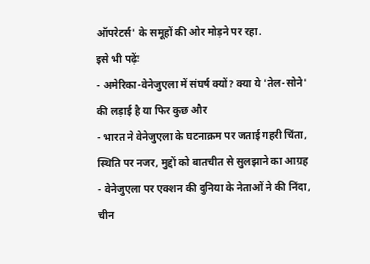ऑपरेटर्स' के समूहों की ओर मोड़ने पर रहा.
इसे भी पढ़ेंः
- अमेरिका-वेनेजुएला में संघर्ष क्यों? क्या ये 'तेल-सोने' की लड़ाई है या फिर कुछ और
- भारत ने वेनेजुएला के घटनाक्रम पर जताई गहरी चिंता, स्थिति पर नजर, मुद्दों को बातचीत से सुलझाने का आग्रह
- वेनेजुएला पर एक्शन की दुनिया के नेताओं ने की निंदा, चीन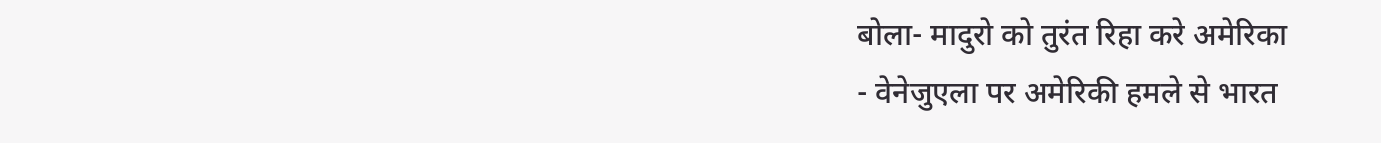बोला- मादुरो को तुरंत रिहा करे अमेरिका
- वेनेजुएला पर अमेरिकी हमले से भारत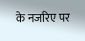के नजरिए पर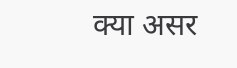क्या असर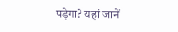पड़ेगा? यहां जानें